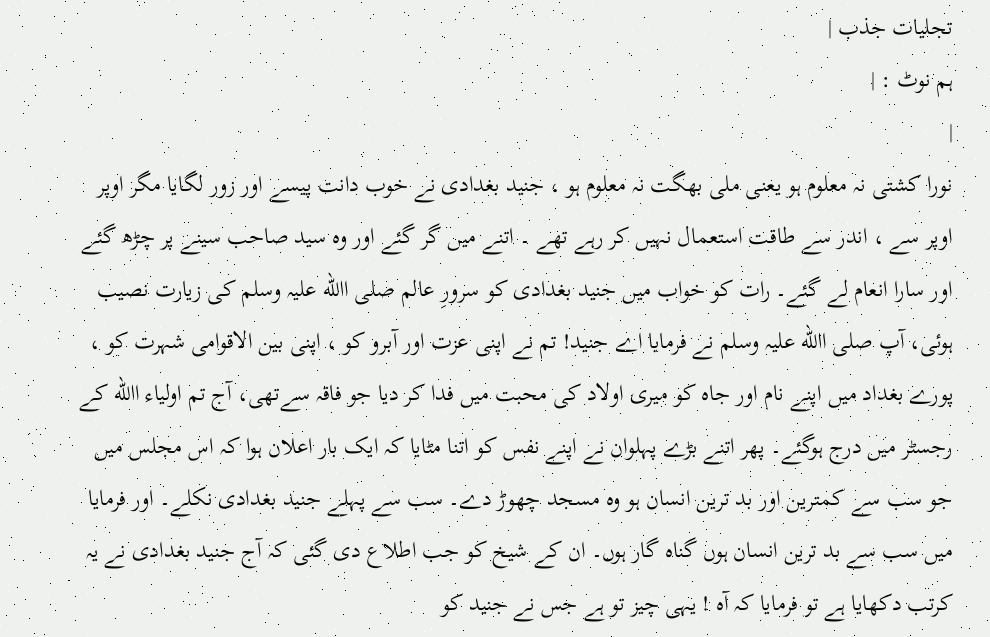تجلیات جذب |
ہم نوٹ : |
|
نورا کشتی نہ معلوم ہو یعنی ملی بھگت نہ معلوم ہو ، جنید بغدادی نے خوب دانت پیسے اور زور لگایا مگر اوپر اوپر سے ، اندر سے طاقت استعمال نہیں کر رہے تھے ۔ اتنے میں گر گئے اور وہ سید صاحب سینے پر چڑھ گئے اور سارا انعام لے گئے۔ رات کو خواب میں جنید بغدادی کو سرورِ عالم صلی االله علیہ وسلم کی زیارت نصیب ہوئی، آپ صلی االله علیہ وسلم نے فرمایا اے جنید! تم نے اپنی عزت اور آبرو کو ، اپنی بین الاقوامی شہرت کو ، پورے بغداد میں اپنے نام اور جاہ کو میری اولاد کی محبت میں فدا کر دیا جو فاقہ سےتھی، آج تم اولیاء االله کے رجسٹر میں درج ہوگئے۔ پھر اتنے بڑے پہلوان نے اپنے نفس کو اتنا مٹایا کہ ایک بار اعلان ہوا کہ اس مجلس میں جو سب سے کمترین اور بد ترین انسان ہو وہ مسجد چھوڑ دے۔ سب سے پہلے جنید بغدادی نکلے۔ اور فرمایا میں سب سے بد ترین انسان ہوں گناہ گار ہوں۔ ان کے شیخ کو جب اطلاع دی گئی کہ آج جنید بغدادی نے یہ کرتب دکھایا ہے تو فرمایا کہ آہ ! یہی چیز تو ہے جس نے جنید کو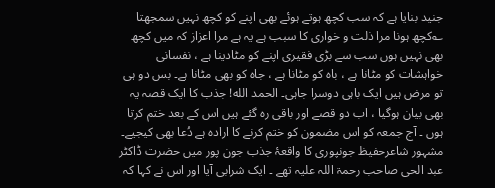جنید بنایا ہے کہ سب کچھ ہوتے ہوئے بھی اپنے کو کچھ نہیں سمجھتا ؎کچھ ہونا مرا ذلت و خواری کا سبب ہے یہ ہے مرا اعزاز کہ میں کچھ بھی نہیں ہوں سب سے بڑی فقیری اپنے کو مٹادینا ہے ، نفسانی خواہشات کو مٹانا ہے ، باہ کو مٹانا ہے ، جاہ کو بھی مٹانا ہے۔ بس دو ہی تو مرض ہیں ایک باہی دوسرا جاہی۔ الحمد الله! جذب کا ایک قصہ یہ بھی بیان ہوگیا ، اب دو قصے اور باقی رہ گئے ہیں اس کے بعد ختم کرتا ہوں ۔ آج جمعہ کو اس مضمون کو ختم کرنے کا ارادہ ہے دُعا بھی کیجیے۔ مشہور شاعرحفیظ جونپوری کا واقعۂ جذب جون پور میں حضرت ڈاکٹر عبد الحی صاحب رحمۃ اللہ علیہ تھے ۔ ایک شرابی آیا اور اس نے کہا کہ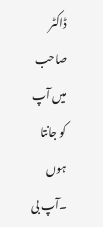ڈاکٹر صاحب میں آپ کو جانتا ہوں ۔آپ بی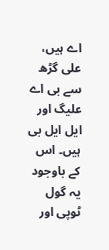اے ہیں، علی گڑھ سے بی اے علیگ اور ایل ایل بی ہیں۔ اس کے باوجود یہ گول ٹوپی اور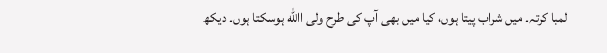لمبا کرتہ۔ میں شراب پیتا ہوں، کیا میں بھی آپ کی طرح ولی االله ہوسکتا ہوں۔ دیکھ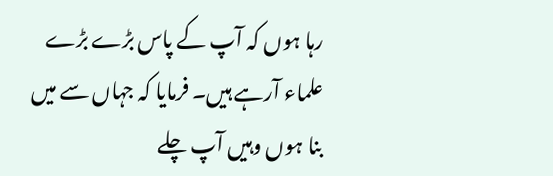رہا ہوں کہ آپ کے پاس بڑے بڑے علماء آرہے ہیں۔ فرمایا کہ جہاں سے میں بنا ہوں وہیں آپ چلے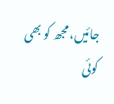جائیں، مجھ کو بھی کوئی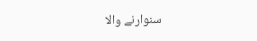سنوارنے والا